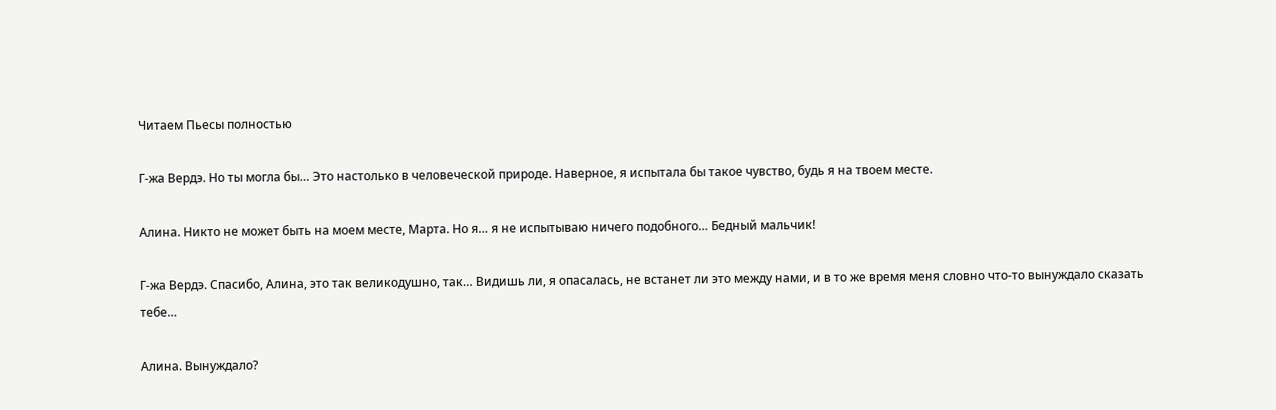Читаем Пьесы полностью

Г-жа Вердэ. Но ты могла бы… Это настолько в человеческой природе. Наверное, я испытала бы такое чувство, будь я на твоем месте.

Алина. Никто не может быть на моем месте, Марта. Но я… я не испытываю ничего подобного… Бедный мальчик!

Г-жа Вердэ. Спасибо, Алина, это так великодушно, так… Видишь ли, я опасалась, не встанет ли это между нами, и в то же время меня словно что-то вынуждало сказать тебе…

Алина. Вынуждало?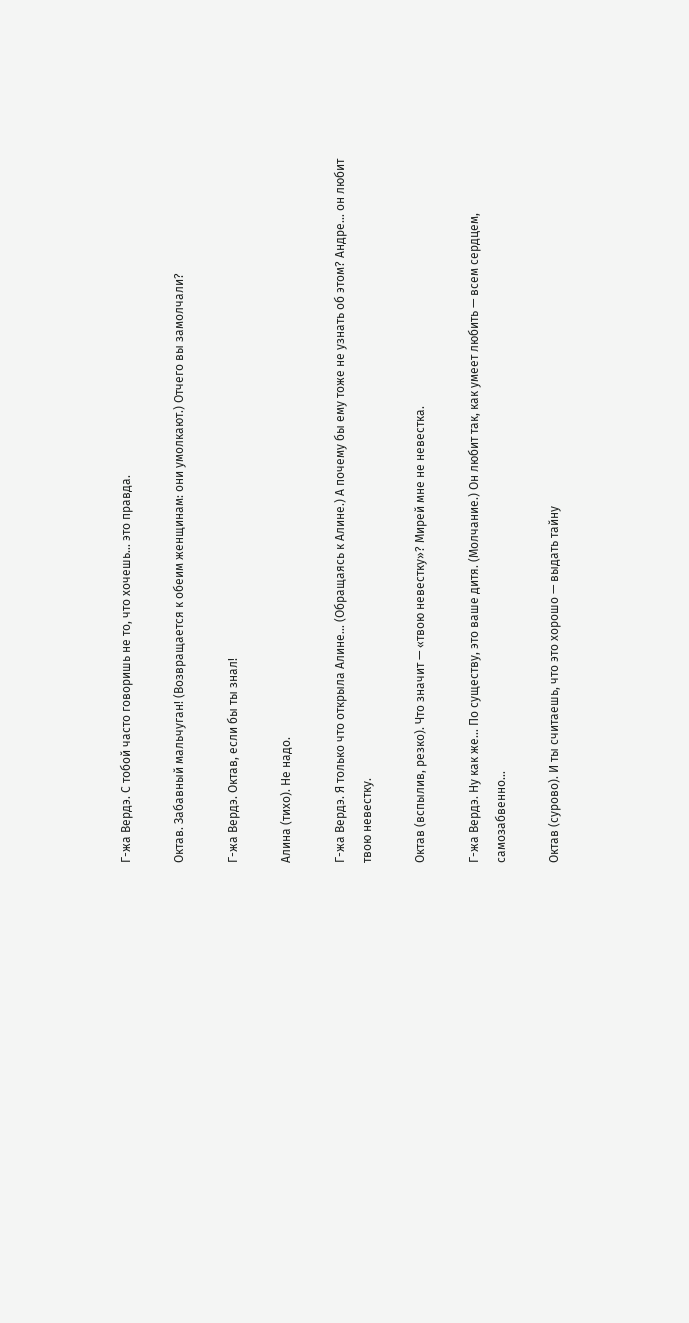Г-жа Вердэ. С тобой часто говоришь не то, что хочешь… это правда.

Октав. Забавный мальчуган! (Возвращается к обеим женщинам: они умолкают.) Отчего вы замолчали?

Г-жа Вердэ. Октав, если бы ты знал!

Алина (тихо). Не надо.

Г-жа Вердэ. Я только что открыла Алине… (Обращаясь к Алине.) А почему бы ему тоже не узнать об этом? Андре… он любит твою невестку.

Октав (вспылив, резко). Что значит — «твою невестку»? Мирей мне не невестка.

Г-жа Вердэ. Ну как же… По существу, это ваше дитя. (Молчание.) Он любит так, как умеет любить — всем сердцем, самозабвенно…

Октав (сурово). И ты считаешь, что это хорошо — выдать тайну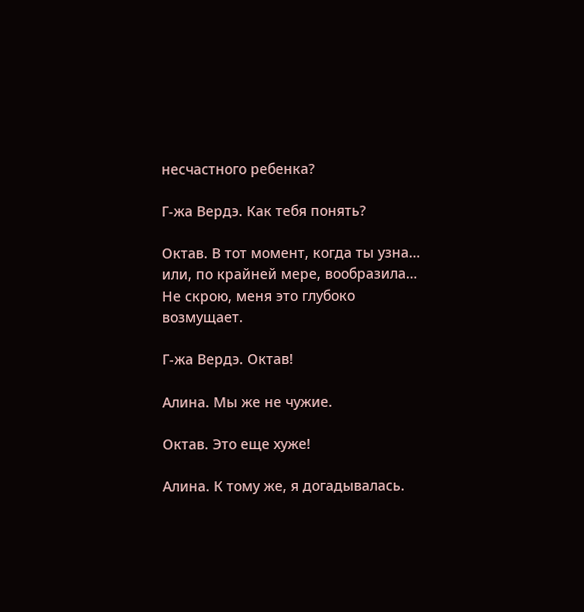несчастного ребенка?

Г-жа Вердэ. Как тебя понять?

Октав. В тот момент, когда ты узна… или, по крайней мере, вообразила… Не скрою, меня это глубоко возмущает.

Г-жа Вердэ. Октав!

Алина. Мы же не чужие.

Октав. Это еще хуже!

Алина. К тому же, я догадывалась.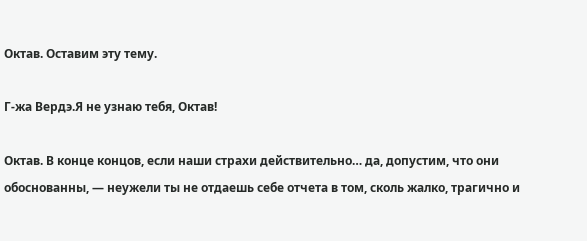Октав. Оставим эту тему.

Г-жа Вердэ.Я не узнаю тебя, Октав!

Октав. В конце концов, если наши страхи действительно… да, допустим, что они обоснованны, — неужели ты не отдаешь себе отчета в том, сколь жалко, трагично и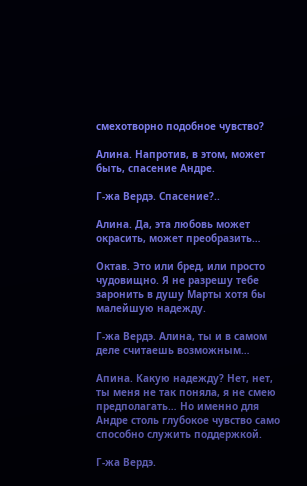смехотворно подобное чувство?

Алина. Напротив, в этом, может быть, спасение Андре.

Г-жа Вердэ. Спасение?..

Алина. Да, эта любовь может окрасить, может преобразить…

Октав. Это или бред, или просто чудовищно. Я не разрешу тебе заронить в душу Марты хотя бы малейшую надежду.

Г-жа Вердэ. Алина, ты и в самом деле считаешь возможным…

Апина. Какую надежду? Нет, нет, ты меня не так поняла, я не смею предполагать… Но именно для Андре столь глубокое чувство само способно служить поддержкой.

Г-жа Вердэ.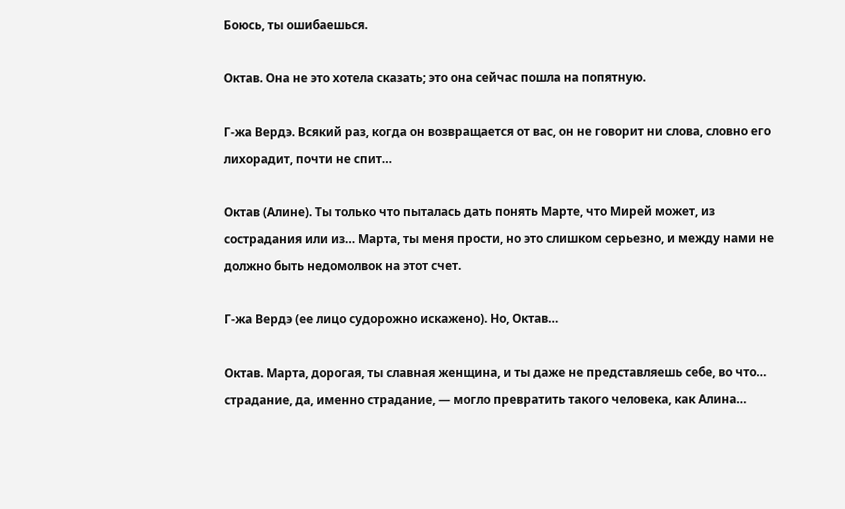Боюсь, ты ошибаешься.

Октав. Она не это хотела сказать; это она сейчас пошла на попятную.

Г-жа Вердэ. Всякий раз, когда он возвращается от вас, он не говорит ни слова, словно его лихорадит, почти не спит…

Октав (Алине). Ты только что пыталась дать понять Марте, что Мирей может, из сострадания или из… Марта, ты меня прости, но это слишком серьезно, и между нами не должно быть недомолвок на этот счет.

Г-жа Вердэ (ее лицо судорожно искажено). Но, Октав…

Октав. Марта, дорогая, ты славная женщина, и ты даже не представляешь себе, во что… страдание, да, именно страдание, — могло превратить такого человека, как Алина…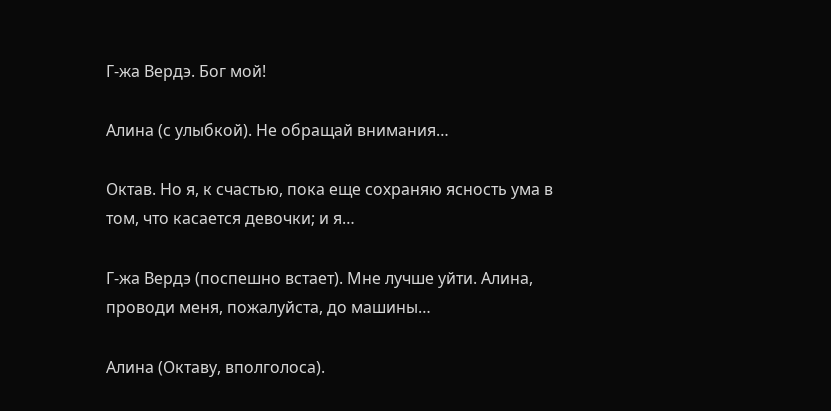Г-жа Вердэ. Бог мой!

Алина (с улыбкой). Не обращай внимания…

Октав. Но я, к счастью, пока еще сохраняю ясность ума в том, что касается девочки; и я…

Г-жа Вердэ (поспешно встает). Мне лучше уйти. Алина, проводи меня, пожалуйста, до машины…

Алина (Октаву, вполголоса).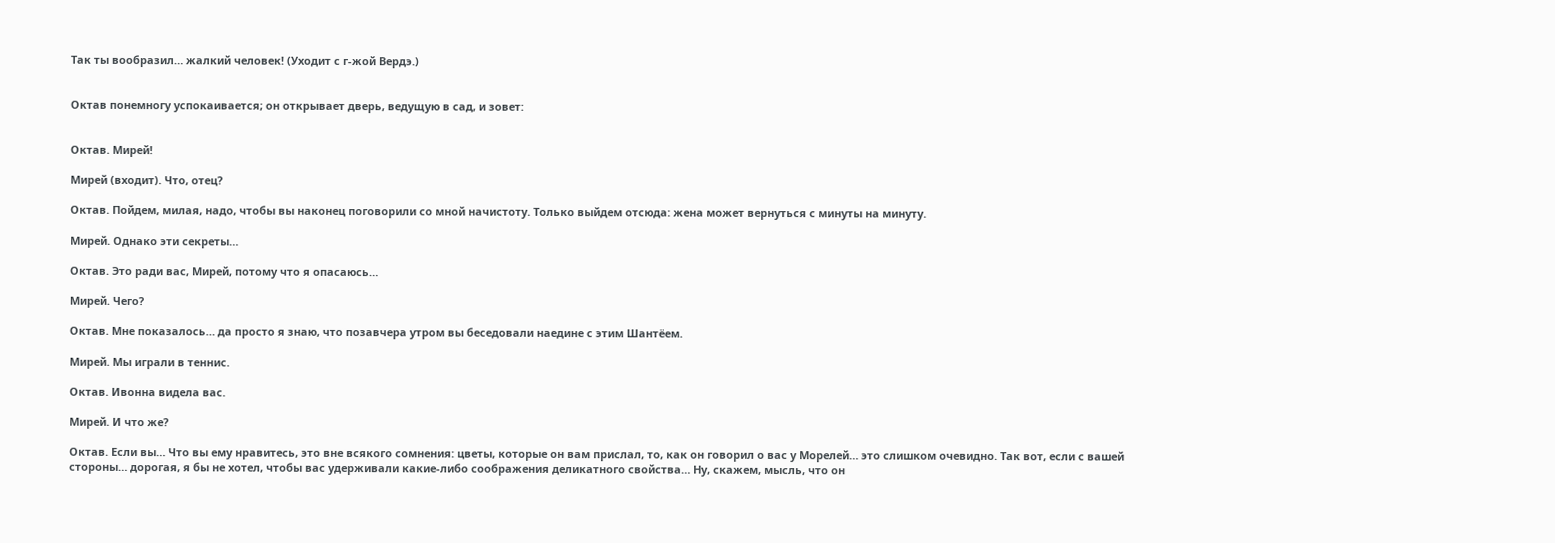Так ты вообразил… жалкий человек! (Уходит с г-жой Вердэ.)


Октав понемногу успокаивается; он открывает дверь, ведущую в сад, и зовет:


Октав. Мирей!

Мирей (входит). Что, отец?

Октав. Пойдем, милая, надо, чтобы вы наконец поговорили со мной начистоту. Только выйдем отсюда: жена может вернуться с минуты на минуту.

Мирей. Однако эти секреты…

Октав. Это ради вас, Мирей, потому что я опасаюсь…

Мирей. Чего?

Октав. Мне показалось… да просто я знаю, что позавчера утром вы беседовали наедине с этим Шантёем.

Мирей. Мы играли в теннис.

Октав. Ивонна видела вас.

Мирей. И что же?

Октав. Если вы… Что вы ему нравитесь, это вне всякого сомнения: цветы, которые он вам прислал, то, как он говорил о вас у Морелей… это слишком очевидно. Так вот, если с вашей стороны… дорогая, я бы не хотел, чтобы вас удерживали какие-либо соображения деликатного свойства… Ну, скажем, мысль, что он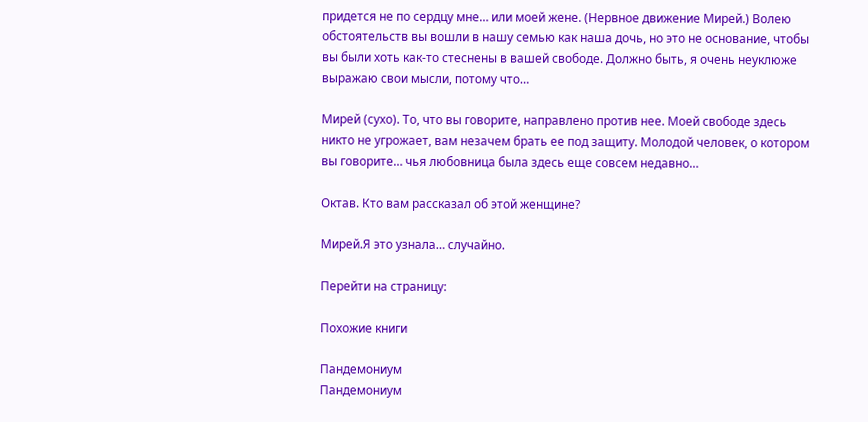придется не по сердцу мне… или моей жене. (Нервное движение Мирей.) Волею обстоятельств вы вошли в нашу семью как наша дочь, но это не основание, чтобы вы были хоть как-то стеснены в вашей свободе. Должно быть, я очень неуклюже выражаю свои мысли, потому что…

Мирей (сухо). То, что вы говорите, направлено против нее. Моей свободе здесь никто не угрожает, вам незачем брать ее под защиту. Молодой человек, о котором вы говорите… чья любовница была здесь еще совсем недавно…

Октав. Кто вам рассказал об этой женщине?

Мирей.Я это узнала… случайно.

Перейти на страницу:

Похожие книги

Пандемониум
Пандемониум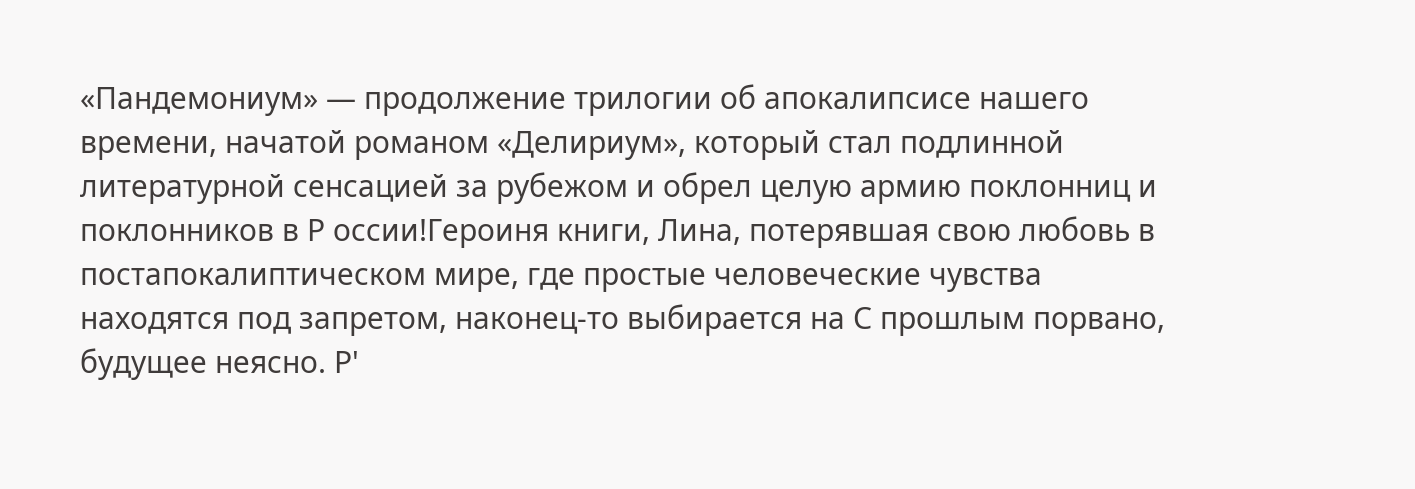«Пандемониум» — продолжение трилогии об апокалипсисе нашего времени, начатой романом «Делириум», который стал подлинной литературной сенсацией за рубежом и обрел целую армию поклонниц и поклонников в Р оссии!Героиня книги, Лина, потерявшая свою любовь в постапокалиптическом мире, где простые человеческие чувства находятся под запретом, наконец-то выбирается на С прошлым порвано, будущее неясно. Р'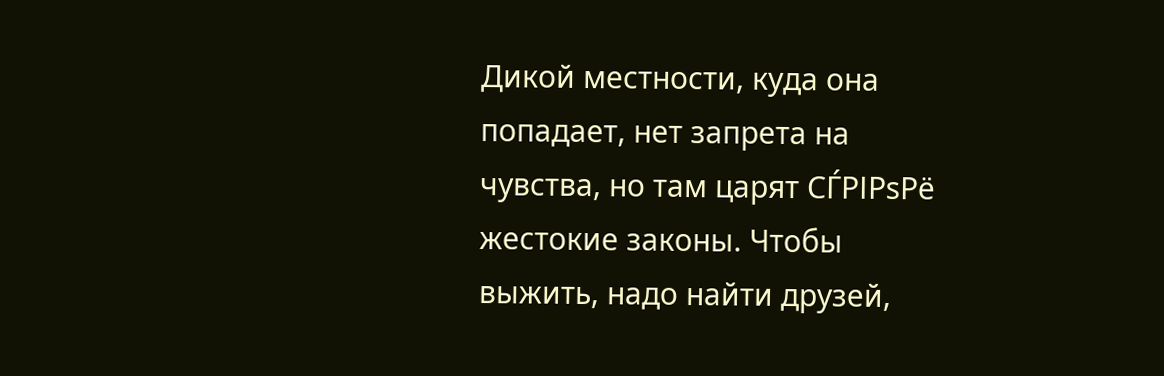Дикой местности, куда она попадает, нет запрета на чувства, но там царят СЃРІРѕРё жестокие законы. Чтобы выжить, надо найти друзей,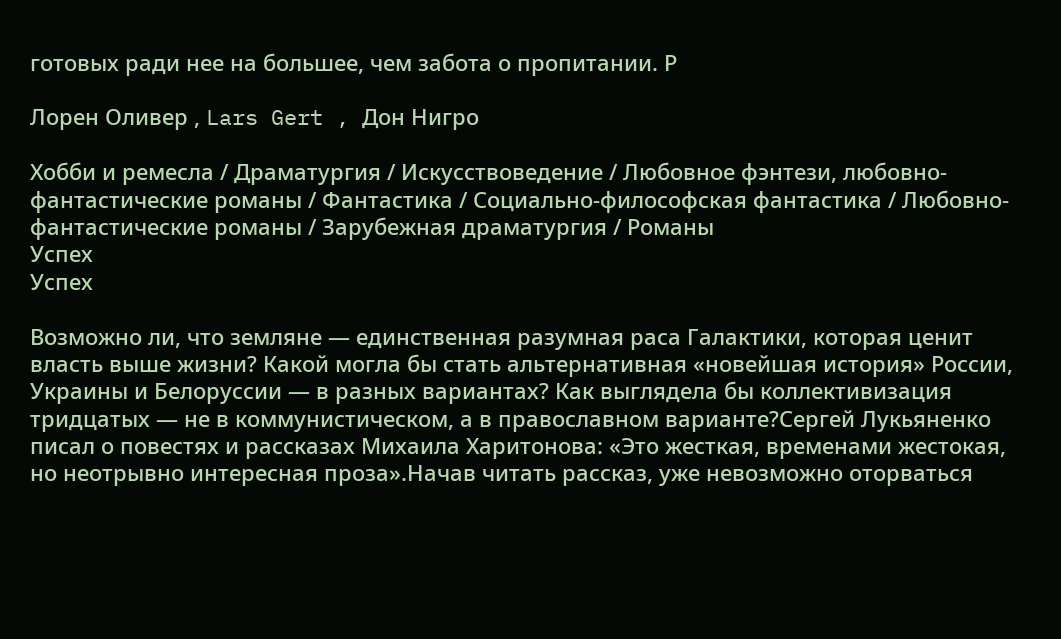готовых ради нее на большее, чем забота о пропитании. Р

Лорен Оливер , Lars Gert , Дон Нигро

Хобби и ремесла / Драматургия / Искусствоведение / Любовное фэнтези, любовно-фантастические романы / Фантастика / Социально-философская фантастика / Любовно-фантастические романы / Зарубежная драматургия / Романы
Успех
Успех

Возможно ли, что земляне — единственная разумная раса Галактики, которая ценит власть выше жизни? Какой могла бы стать альтернативная «новейшая история» России, Украины и Белоруссии — в разных вариантах? Как выглядела бы коллективизация тридцатых — не в коммунистическом, а в православном варианте?Сергей Лукьяненко писал о повестях и рассказах Михаила Харитонова: «Это жесткая, временами жестокая, но неотрывно интересная проза».Начав читать рассказ, уже невозможно оторваться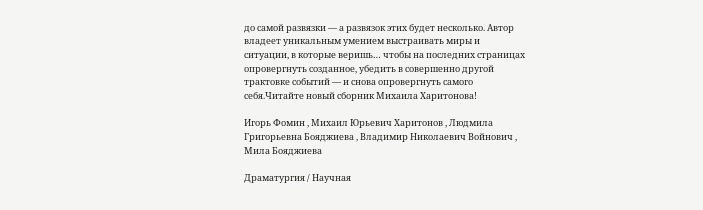до самой развязки — а развязок этих будет несколько. Автор владеет уникальным умением выстраивать миры и ситуации, в которые веришь… чтобы на последних страницах опровергнуть созданное, убедить в совершенно другой трактовке событий — и снова опровергнуть самого себя.Читайте новый сборник Михаила Харитонова!

Игорь Фомин , Михаил Юрьевич Харитонов , Людмила Григорьевна Бояджиева , Владимир Николаевич Войнович , Мила Бояджиева

Драматургия / Научная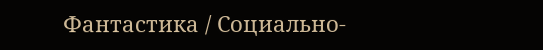Фантастика / Социально-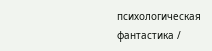психологическая фантастика /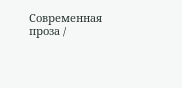Современная проза /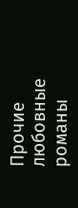Прочие любовные романы